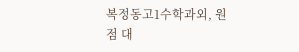복정동고1수학과외, 원점 대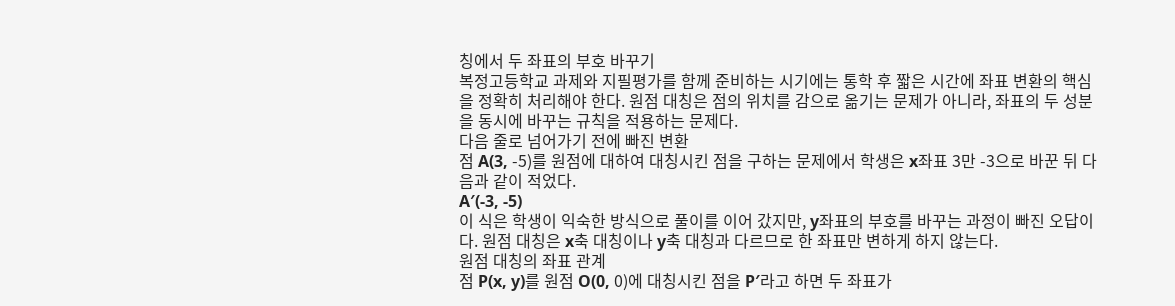칭에서 두 좌표의 부호 바꾸기
복정고등학교 과제와 지필평가를 함께 준비하는 시기에는 통학 후 짧은 시간에 좌표 변환의 핵심을 정확히 처리해야 한다. 원점 대칭은 점의 위치를 감으로 옮기는 문제가 아니라, 좌표의 두 성분을 동시에 바꾸는 규칙을 적용하는 문제다.
다음 줄로 넘어가기 전에 빠진 변환
점 A(3, -5)를 원점에 대하여 대칭시킨 점을 구하는 문제에서 학생은 x좌표 3만 -3으로 바꾼 뒤 다음과 같이 적었다.
A′(-3, -5)
이 식은 학생이 익숙한 방식으로 풀이를 이어 갔지만, y좌표의 부호를 바꾸는 과정이 빠진 오답이다. 원점 대칭은 x축 대칭이나 y축 대칭과 다르므로 한 좌표만 변하게 하지 않는다.
원점 대칭의 좌표 관계
점 P(x, y)를 원점 O(0, 0)에 대칭시킨 점을 P′라고 하면 두 좌표가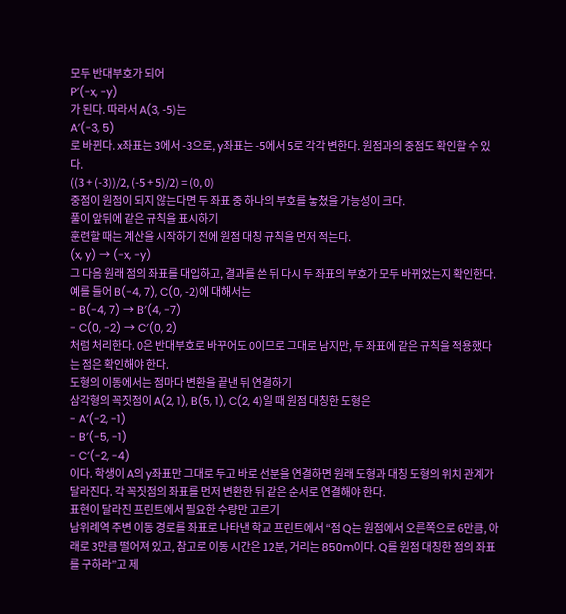모두 반대부호가 되어
P′(-x, -y)
가 된다. 따라서 A(3, -5)는
A′(-3, 5)
로 바뀐다. x좌표는 3에서 -3으로, y좌표는 -5에서 5로 각각 변한다. 원점과의 중점도 확인할 수 있다.
((3 + (-3))/2, (-5 + 5)/2) = (0, 0)
중점이 원점이 되지 않는다면 두 좌표 중 하나의 부호를 놓쳤을 가능성이 크다.
풀이 앞뒤에 같은 규칙을 표시하기
훈련할 때는 계산을 시작하기 전에 원점 대칭 규칙을 먼저 적는다.
(x, y) → (-x, -y)
그 다음 원래 점의 좌표를 대입하고, 결과를 쓴 뒤 다시 두 좌표의 부호가 모두 바뀌었는지 확인한다. 예를 들어 B(-4, 7), C(0, -2)에 대해서는
- B(-4, 7) → B′(4, -7)
- C(0, -2) → C′(0, 2)
처럼 처리한다. 0은 반대부호로 바꾸어도 0이므로 그대로 남지만, 두 좌표에 같은 규칙을 적용했다는 점은 확인해야 한다.
도형의 이동에서는 점마다 변환을 끝낸 뒤 연결하기
삼각형의 꼭짓점이 A(2, 1), B(5, 1), C(2, 4)일 때 원점 대칭한 도형은
- A′(-2, -1)
- B′(-5, -1)
- C′(-2, -4)
이다. 학생이 A의 y좌표만 그대로 두고 바로 선분을 연결하면 원래 도형과 대칭 도형의 위치 관계가 달라진다. 각 꼭짓점의 좌표를 먼저 변환한 뒤 같은 순서로 연결해야 한다.
표현이 달라진 프린트에서 필요한 수량만 고르기
남위례역 주변 이동 경로를 좌표로 나타낸 학교 프린트에서 “점 Q는 원점에서 오른쪽으로 6만큼, 아래로 3만큼 떨어져 있고, 참고로 이동 시간은 12분, 거리는 850m이다. Q를 원점 대칭한 점의 좌표를 구하라”고 제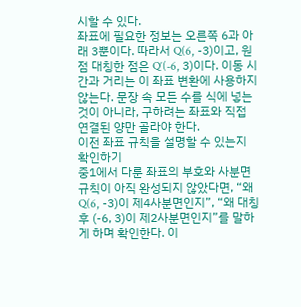시할 수 있다.
좌표에 필요한 정보는 오른쪽 6과 아래 3뿐이다. 따라서 Q(6, -3)이고, 원점 대칭한 점은 Q′(-6, 3)이다. 이동 시간과 거리는 이 좌표 변환에 사용하지 않는다. 문장 속 모든 수를 식에 넣는 것이 아니라, 구하려는 좌표와 직접 연결된 양만 골라야 한다.
이전 좌표 규칙을 설명할 수 있는지 확인하기
중1에서 다룬 좌표의 부호와 사분면 규칙이 아직 완성되지 않았다면, “왜 Q(6, -3)이 제4사분면인지”, “왜 대칭 후 (-6, 3)이 제2사분면인지”를 말하게 하며 확인한다. 이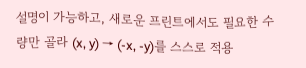설명이 가능하고, 새로운 프린트에서도 필요한 수량만 골라 (x, y) → (-x, -y)를 스스로 적용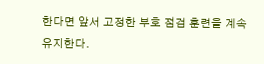한다면 앞서 고정한 부호 점검 훈련을 계속 유지한다.